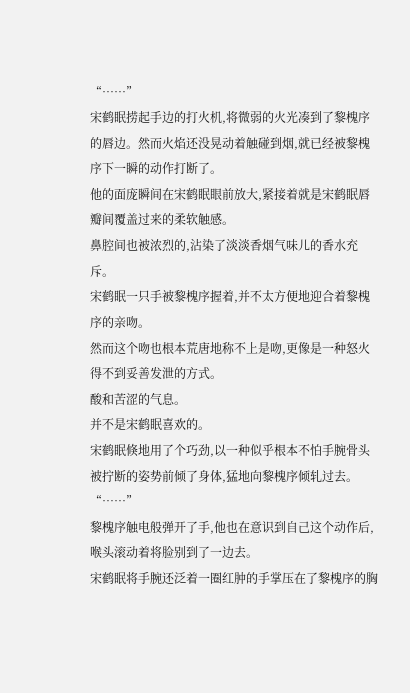“……”
宋鹤眠捞起手边的打火机,将微弱的火光凑到了黎槐序的唇边。然而火焰还没晃动着触碰到烟,就已经被黎槐序下一瞬的动作打断了。
他的面庞瞬间在宋鹤眠眼前放大,紧接着就是宋鹤眠唇瓣间覆盖过来的柔软触感。
鼻腔间也被浓烈的,沾染了淡淡香烟气味儿的香水充斥。
宋鹤眠一只手被黎槐序握着,并不太方便地迎合着黎槐序的亲吻。
然而这个吻也根本荒唐地称不上是吻,更像是一种怒火得不到妥善发泄的方式。
酸和苦涩的气息。
并不是宋鹤眠喜欢的。
宋鹤眠倏地用了个巧劲,以一种似乎根本不怕手腕骨头被拧断的姿势前倾了身体,猛地向黎槐序倾轧过去。
“……”
黎槐序触电般弹开了手,他也在意识到自己这个动作后,喉头滚动着将脸别到了一边去。
宋鹤眠将手腕还泛着一圈红肿的手掌压在了黎槐序的胸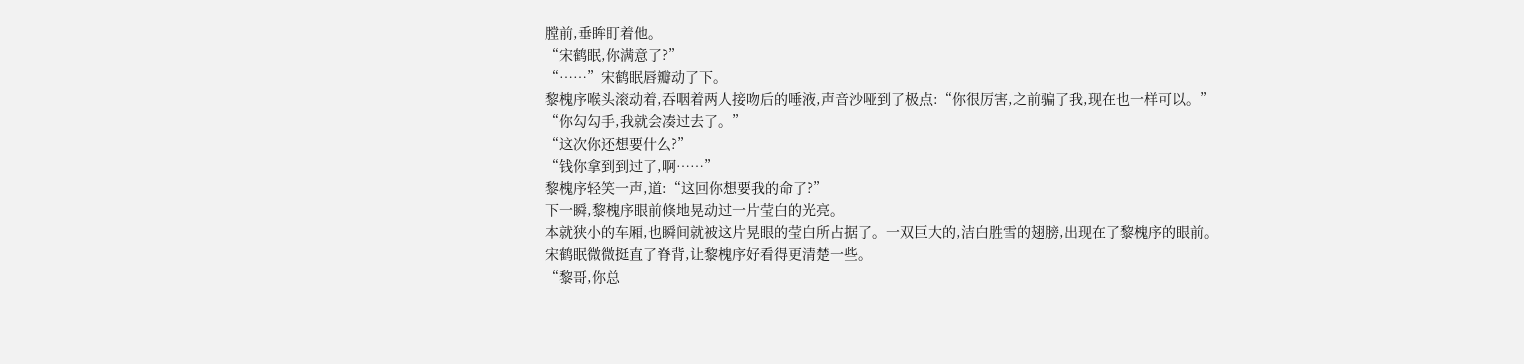膛前,垂眸盯着他。
“宋鹤眠,你满意了?”
“……”宋鹤眠唇瓣动了下。
黎槐序喉头滚动着,吞咽着两人接吻后的唾液,声音沙哑到了极点:“你很厉害,之前骗了我,现在也一样可以。”
“你勾勾手,我就会凑过去了。”
“这次你还想要什么?”
“钱你拿到到过了,啊……”
黎槐序轻笑一声,道:“这回你想要我的命了?”
下一瞬,黎槐序眼前倏地晃动过一片莹白的光亮。
本就狭小的车厢,也瞬间就被这片晃眼的莹白所占据了。一双巨大的,洁白胜雪的翅膀,出现在了黎槐序的眼前。
宋鹤眠微微挺直了脊背,让黎槐序好看得更清楚一些。
“黎哥,你总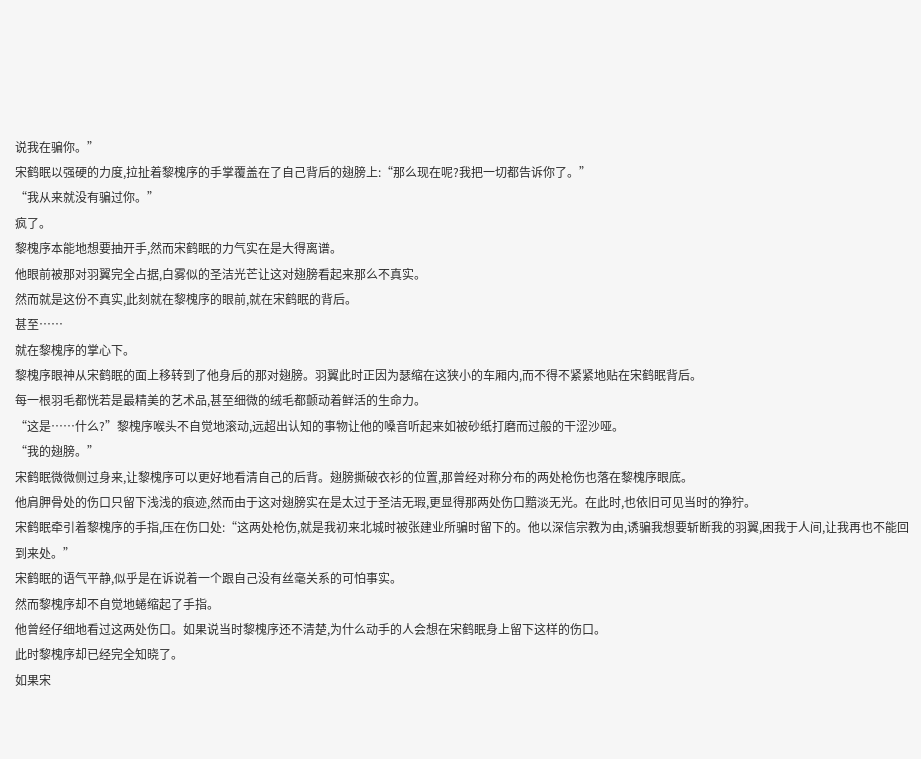说我在骗你。”
宋鹤眠以强硬的力度,拉扯着黎槐序的手掌覆盖在了自己背后的翅膀上:“那么现在呢?我把一切都告诉你了。”
“我从来就没有骗过你。”
疯了。
黎槐序本能地想要抽开手,然而宋鹤眠的力气实在是大得离谱。
他眼前被那对羽翼完全占据,白雾似的圣洁光芒让这对翅膀看起来那么不真实。
然而就是这份不真实,此刻就在黎槐序的眼前,就在宋鹤眠的背后。
甚至……
就在黎槐序的掌心下。
黎槐序眼神从宋鹤眠的面上移转到了他身后的那对翅膀。羽翼此时正因为瑟缩在这狭小的车厢内,而不得不紧紧地贴在宋鹤眠背后。
每一根羽毛都恍若是最精美的艺术品,甚至细微的绒毛都颤动着鲜活的生命力。
“这是……什么?”黎槐序喉头不自觉地滚动,远超出认知的事物让他的嗓音听起来如被砂纸打磨而过般的干涩沙哑。
“我的翅膀。”
宋鹤眠微微侧过身来,让黎槐序可以更好地看清自己的后背。翅膀撕破衣衫的位置,那曾经对称分布的两处枪伤也落在黎槐序眼底。
他肩胛骨处的伤口只留下浅浅的痕迹,然而由于这对翅膀实在是太过于圣洁无瑕,更显得那两处伤口黯淡无光。在此时,也依旧可见当时的狰狞。
宋鹤眠牵引着黎槐序的手指,压在伤口处:“这两处枪伤,就是我初来北城时被张建业所骗时留下的。他以深信宗教为由,诱骗我想要斩断我的羽翼,困我于人间,让我再也不能回到来处。”
宋鹤眠的语气平静,似乎是在诉说着一个跟自己没有丝毫关系的可怕事实。
然而黎槐序却不自觉地蜷缩起了手指。
他曾经仔细地看过这两处伤口。如果说当时黎槐序还不清楚,为什么动手的人会想在宋鹤眠身上留下这样的伤口。
此时黎槐序却已经完全知晓了。
如果宋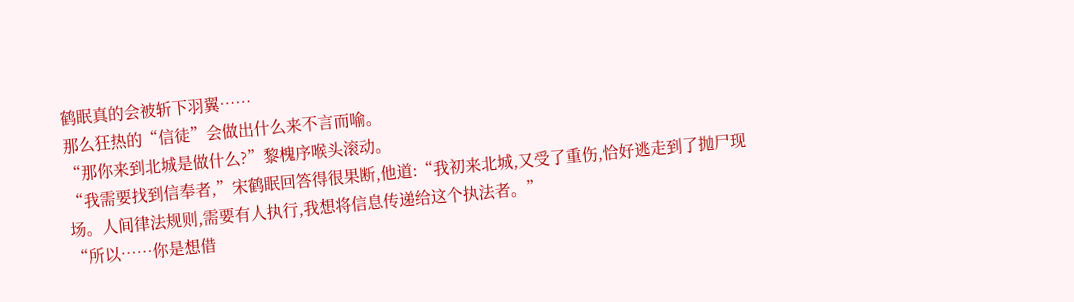鹤眠真的会被斩下羽翼……
那么狂热的“信徒”会做出什么来不言而喻。
“那你来到北城是做什么?”黎槐序喉头滚动。
“我需要找到信奉者,”宋鹤眠回答得很果断,他道:“我初来北城,又受了重伤,恰好逃走到了抛尸现场。人间律法规则,需要有人执行,我想将信息传递给这个执法者。”
“所以……你是想借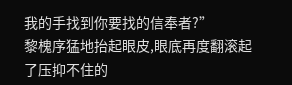我的手找到你要找的信奉者?”
黎槐序猛地抬起眼皮,眼底再度翻滚起了压抑不住的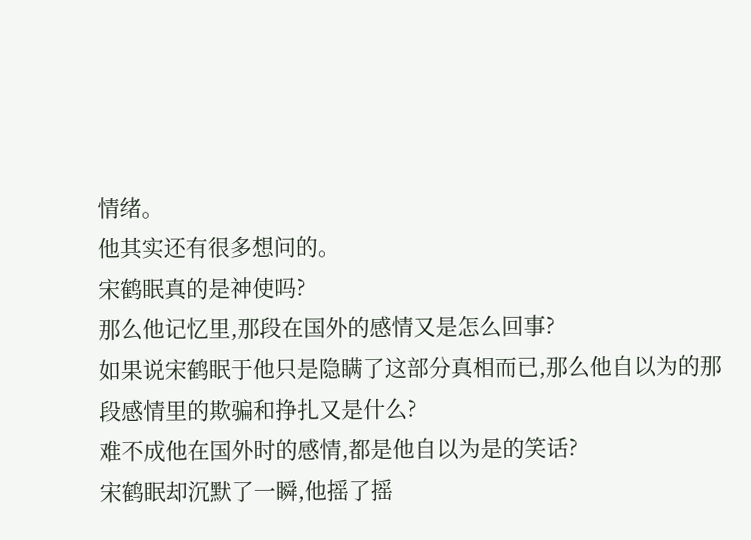情绪。
他其实还有很多想问的。
宋鹤眠真的是神使吗?
那么他记忆里,那段在国外的感情又是怎么回事?
如果说宋鹤眠于他只是隐瞒了这部分真相而已,那么他自以为的那段感情里的欺骗和挣扎又是什么?
难不成他在国外时的感情,都是他自以为是的笑话?
宋鹤眠却沉默了一瞬,他摇了摇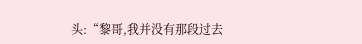头:“黎哥,我并没有那段过去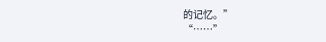的记忆。”
“……”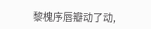黎槐序唇瓣动了动,